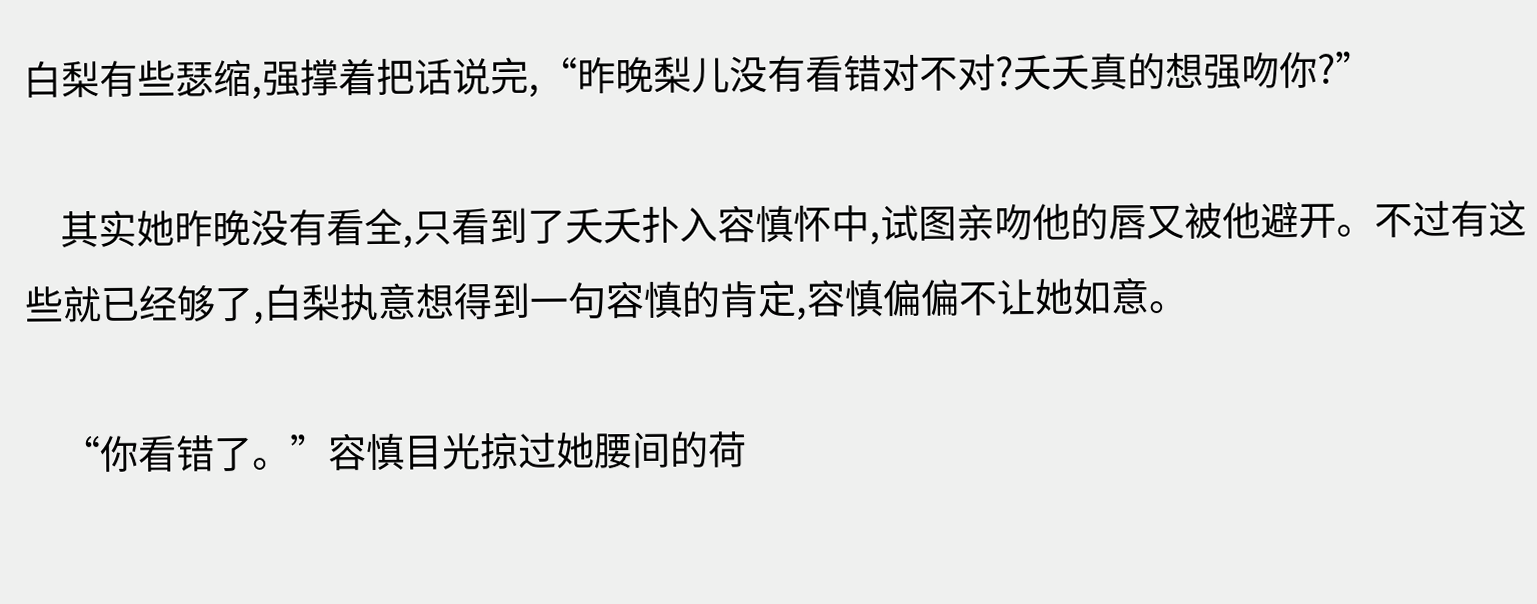白梨有些瑟缩,强撑着把话说完,“昨晚梨儿没有看错对不对?夭夭真的想强吻你?”

    其实她昨晚没有看全,只看到了夭夭扑入容慎怀中,试图亲吻他的唇又被他避开。不过有这些就已经够了,白梨执意想得到一句容慎的肯定,容慎偏偏不让她如意。

    “你看错了。”容慎目光掠过她腰间的荷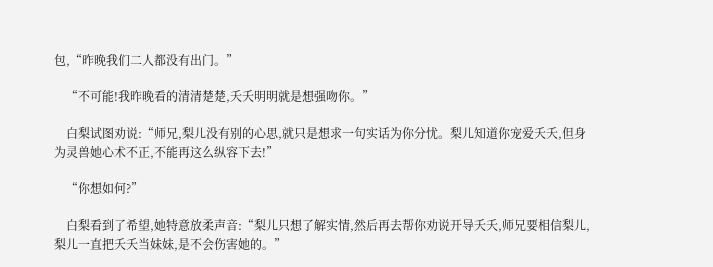包,“昨晚我们二人都没有出门。”

    “不可能!我昨晚看的清清楚楚,夭夭明明就是想强吻你。”

    白梨试图劝说:“师兄,梨儿没有别的心思,就只是想求一句实话为你分忧。梨儿知道你宠爱夭夭,但身为灵兽她心术不正,不能再这么纵容下去!”

    “你想如何?”

    白梨看到了希望,她特意放柔声音:“梨儿只想了解实情,然后再去帮你劝说开导夭夭,师兄要相信梨儿,梨儿一直把夭夭当妹妹,是不会伤害她的。”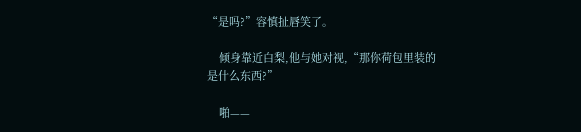“是吗?”容慎扯唇笑了。

    倾身靠近白梨,他与她对视,“那你荷包里装的是什么东西?”

    啪——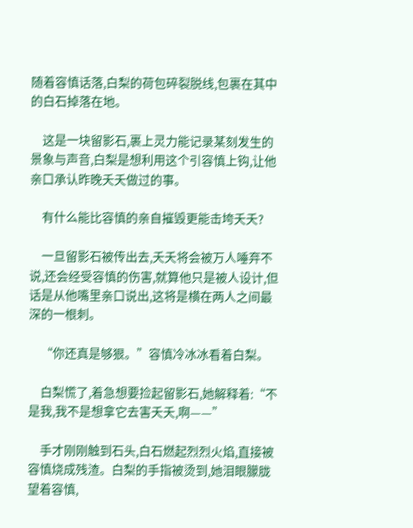随着容慎话落,白梨的荷包碎裂脱线,包裹在其中的白石掉落在地。

    这是一块留影石,裹上灵力能记录某刻发生的景象与声音,白梨是想利用这个引容慎上钩,让他亲口承认昨晚夭夭做过的事。

    有什么能比容慎的亲自摧毁更能击垮夭夭?

    一旦留影石被传出去,夭夭将会被万人唾弃不说,还会经受容慎的伤害,就算他只是被人设计,但话是从他嘴里亲口说出,这将是横在两人之间最深的一根刺。

    “你还真是够狠。”容慎冷冰冰看着白梨。

    白梨慌了,着急想要捡起留影石,她解释着:“不是我,我不是想拿它去害夭夭,啊——”

    手才刚刚触到石头,白石燃起烈烈火焰,直接被容慎烧成残渣。白梨的手指被烫到,她泪眼朦胧望着容慎,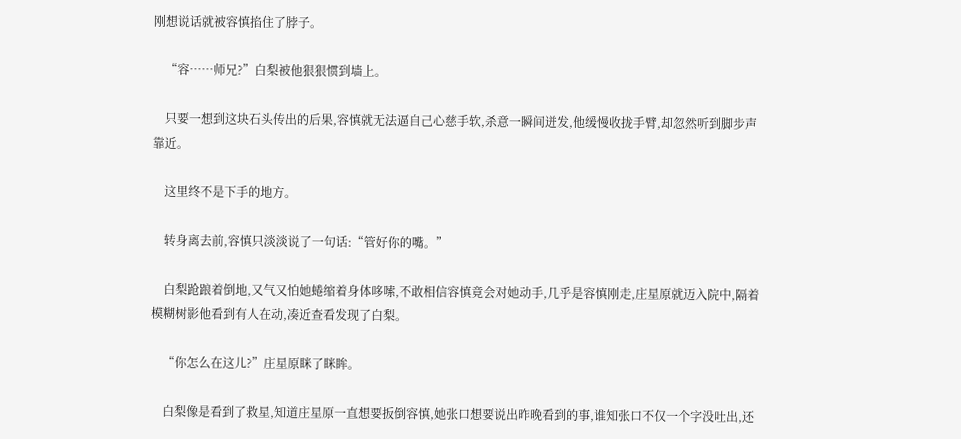刚想说话就被容慎掐住了脖子。

    “容……师兄?”白梨被他狠狠惯到墙上。

    只要一想到这块石头传出的后果,容慎就无法逼自己心慈手软,杀意一瞬间迸发,他缓慢收拢手臂,却忽然听到脚步声靠近。

    这里终不是下手的地方。

    转身离去前,容慎只淡淡说了一句话:“管好你的嘴。”

    白梨跄踉着倒地,又气又怕她蜷缩着身体哆嗦,不敢相信容慎竟会对她动手,几乎是容慎刚走,庄星原就迈入院中,隔着模糊树影他看到有人在动,凑近查看发现了白梨。

    “你怎么在这儿?”庄星原眯了眯眸。

    白梨像是看到了救星,知道庄星原一直想要扳倒容慎,她张口想要说出昨晚看到的事,谁知张口不仅一个字没吐出,还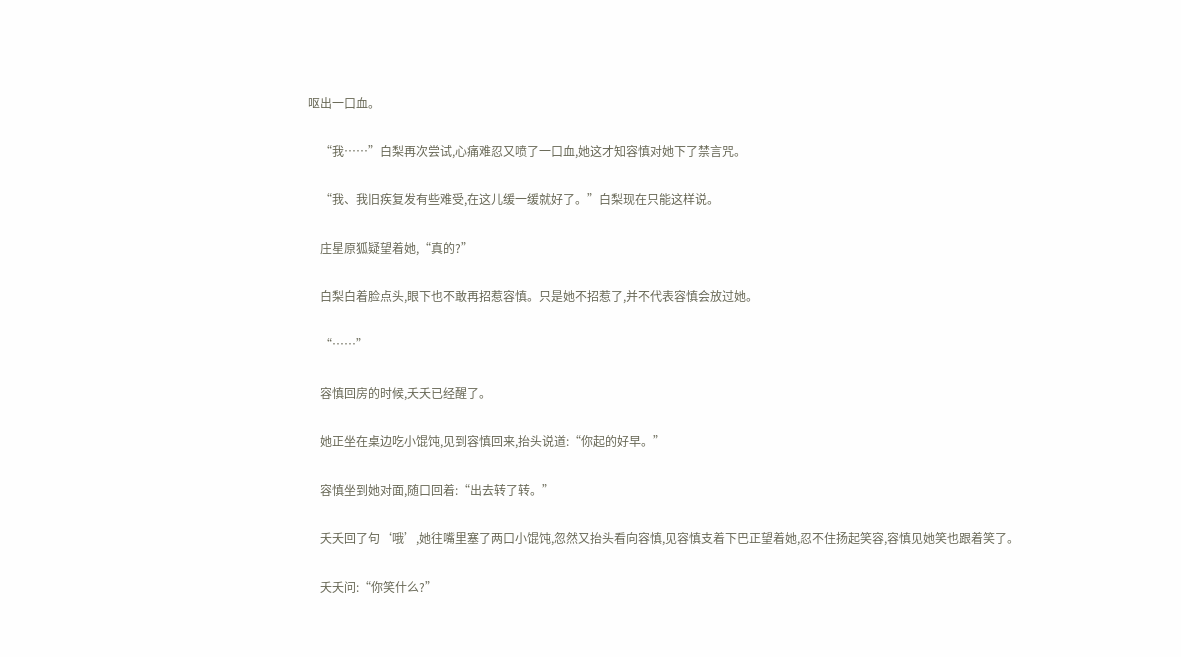呕出一口血。

    “我……”白梨再次尝试,心痛难忍又喷了一口血,她这才知容慎对她下了禁言咒。

    “我、我旧疾复发有些难受,在这儿缓一缓就好了。”白梨现在只能这样说。

    庄星原狐疑望着她,“真的?”

    白梨白着脸点头,眼下也不敢再招惹容慎。只是她不招惹了,并不代表容慎会放过她。

    “……”

    容慎回房的时候,夭夭已经醒了。

    她正坐在桌边吃小馄饨,见到容慎回来,抬头说道:“你起的好早。”

    容慎坐到她对面,随口回着:“出去转了转。”

    夭夭回了句‘哦’,她往嘴里塞了两口小馄饨,忽然又抬头看向容慎,见容慎支着下巴正望着她,忍不住扬起笑容,容慎见她笑也跟着笑了。

    夭夭问:“你笑什么?”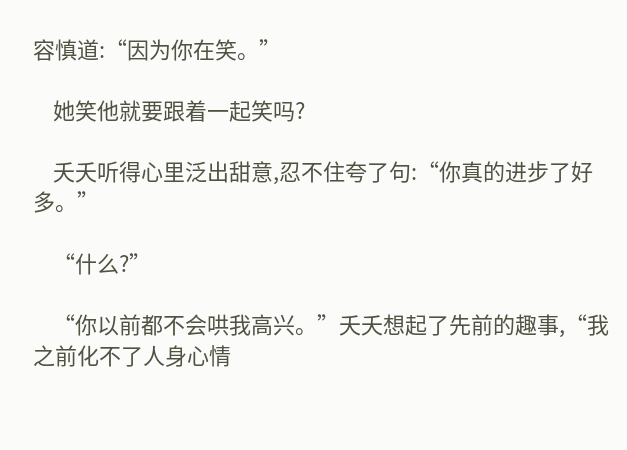容慎道:“因为你在笑。”

    她笑他就要跟着一起笑吗?

    夭夭听得心里泛出甜意,忍不住夸了句:“你真的进步了好多。”

    “什么?”

    “你以前都不会哄我高兴。”夭夭想起了先前的趣事,“我之前化不了人身心情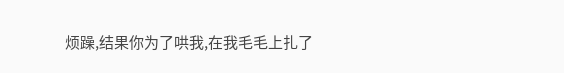烦躁,结果你为了哄我,在我毛毛上扎了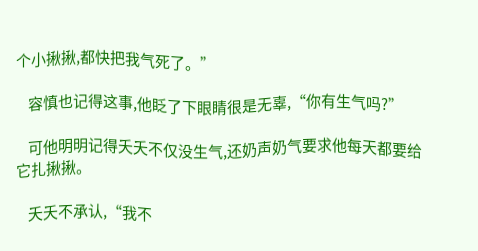个小揪揪,都快把我气死了。”

    容慎也记得这事,他眨了下眼睛很是无辜,“你有生气吗?”

    可他明明记得夭夭不仅没生气,还奶声奶气要求他每天都要给它扎揪揪。

    夭夭不承认,“我不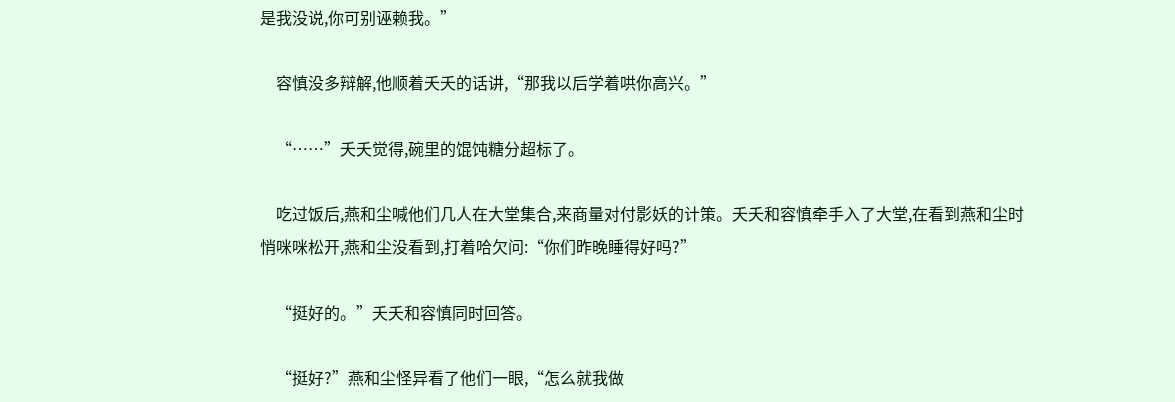是我没说,你可别诬赖我。”

    容慎没多辩解,他顺着夭夭的话讲,“那我以后学着哄你高兴。”

    “……”夭夭觉得,碗里的馄饨糖分超标了。

    吃过饭后,燕和尘喊他们几人在大堂集合,来商量对付影妖的计策。夭夭和容慎牵手入了大堂,在看到燕和尘时悄咪咪松开,燕和尘没看到,打着哈欠问:“你们昨晚睡得好吗?”

    “挺好的。”夭夭和容慎同时回答。

    “挺好?”燕和尘怪异看了他们一眼,“怎么就我做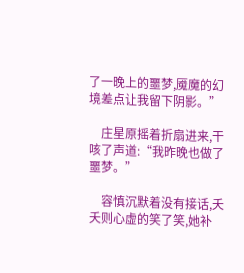了一晚上的噩梦,魇魔的幻境差点让我留下阴影。”

    庄星原摇着折扇进来,干咳了声道:“我昨晚也做了噩梦。”

    容慎沉默着没有接话,夭夭则心虚的笑了笑,她补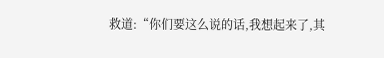救道:“你们要这么说的话,我想起来了,其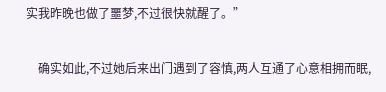实我昨晚也做了噩梦,不过很快就醒了。”

    确实如此,不过她后来出门遇到了容慎,两人互通了心意相拥而眠,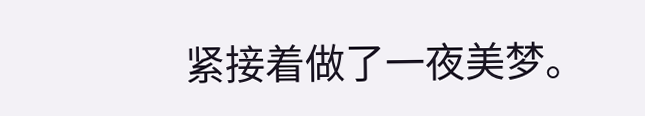紧接着做了一夜美梦。